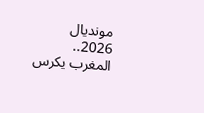مونديال 2026.. المغرب يكرس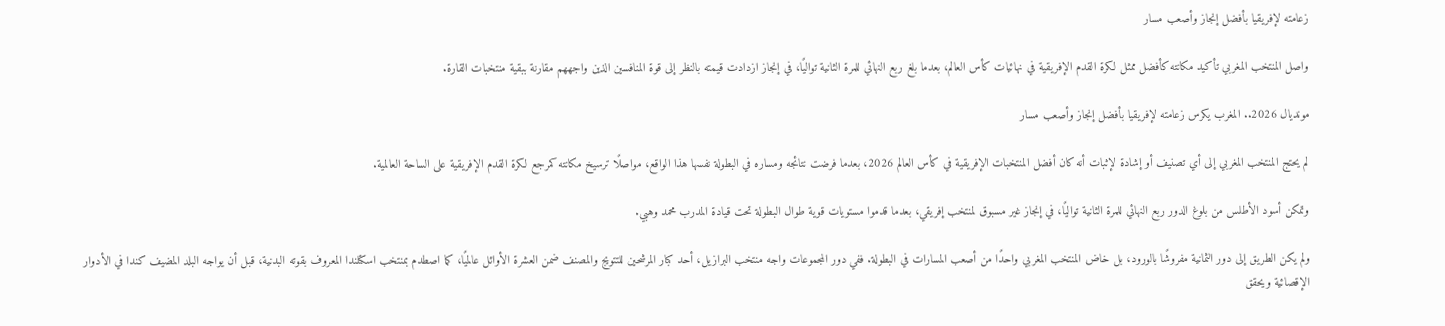زعامته لإفريقيا بأفضل إنجاز وأصعب مسار

واصل المنتخب المغربي تأكيد مكانته كأفضل ممثل لكرة القدم الإفريقية في نهائيات كأس العالم، بعدما بلغ ربع النهائي للمرة الثانية تواليًا، في إنجاز ازدادت قيمته بالنظر إلى قوة المنافسين الذين واجههم مقارنة ببقية منتخبات القارة.

مونديال 2026.. المغرب يكرس زعامته لإفريقيا بأفضل إنجاز وأصعب مسار

لم يحتج المنتخب المغربي إلى أي تصنيف أو إشادة لإثبات أنه كان أفضل المنتخبات الإفريقية في كأس العالم 2026، بعدما فرضت نتائجه ومساره في البطولة نفسها هذا الواقع، مواصلًا ترسيخ مكانته كمرجع لكرة القدم الإفريقية على الساحة العالمية.

وتمكن أسود الأطلس من بلوغ الدور ربع النهائي للمرة الثانية تواليًا، في إنجاز غير مسبوق لمنتخب إفريقي، بعدما قدموا مستويات قوية طوال البطولة تحت قيادة المدرب محمد وهبي.

ولم يكن الطريق إلى دور الثمانية مفروشًا بالورود، بل خاض المنتخب المغربي واحدًا من أصعب المسارات في البطولة. ففي دور المجموعات واجه منتخب البرازيل، أحد كبار المرشحين للتتويج والمصنف ضمن العشرة الأوائل عالميًا، كما اصطدم بمنتخب اسكتلندا المعروف بقوته البدنية، قبل أن يواجه البلد المضيف كندا في الأدوار الإقصائية ويحقق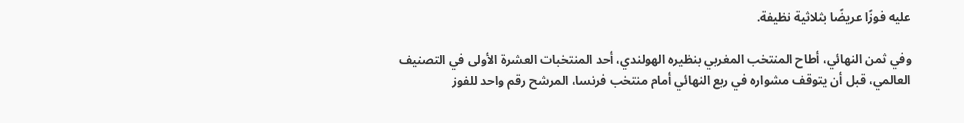عليه فوزًا عريضًا بثلاثية نظيفة.

وفي ثمن النهائي، أطاح المنتخب المغربي بنظيره الهولندي، أحد المنتخبات العشرة الأولى في التصنيف العالمي، قبل أن يتوقف مشواره في ربع النهائي أمام منتخب فرنسا، المرشح رقم واحد للفوز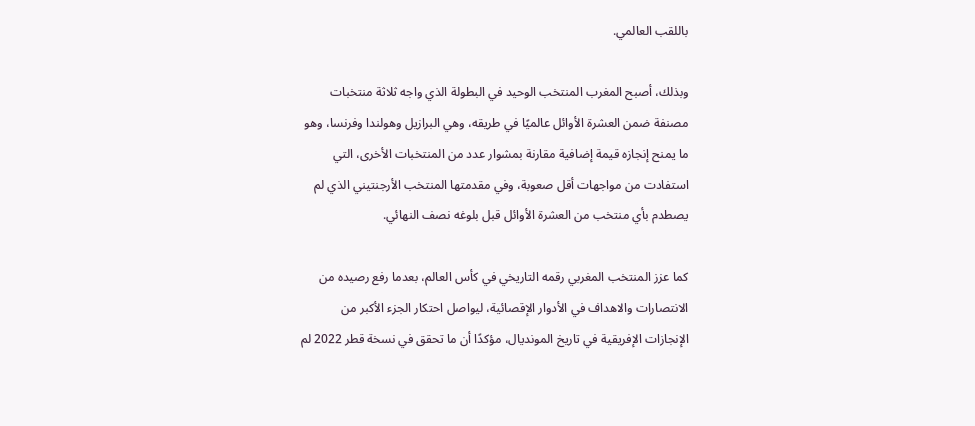باللقب العالمي.

وبذلك، أصبح المغرب المنتخب الوحيد في البطولة الذي واجه ثلاثة منتخبات مصنفة ضمن العشرة الأوائل عالميًا في طريقه، وهي البرازيل وهولندا وفرنسا، وهو ما يمنح إنجازه قيمة إضافية مقارنة بمشوار عدد من المنتخبات الأخرى، التي استفادت من مواجهات أقل صعوبة، وفي مقدمتها المنتخب الأرجنتيني الذي لم يصطدم بأي منتخب من العشرة الأوائل قبل بلوغه نصف النهائي.

كما عزز المنتخب المغربي رقمه التاريخي في كأس العالم، بعدما رفع رصيده من الانتصارات والاهداف في الأدوار الإقصائية، ليواصل احتكار الجزء الأكبر من الإنجازات الإفريقية في تاريخ المونديال، مؤكدًا أن ما تحقق في نسخة قطر 2022 لم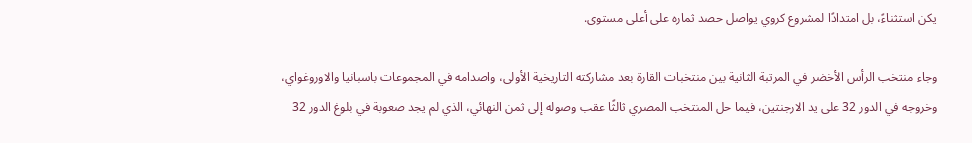يكن استثناءً، بل امتدادًا لمشروع كروي يواصل حصد ثماره على أعلى مستوى.

وجاء منتخب الرأس الأخضر في المرتبة الثانية بين منتخبات القارة بعد مشاركته التاريخية الأولى، واصدامه في المجموعات باسبانيا والاوروغواي، وخروجه في الدور 32 على يد الارجنتين، فيما حل المنتخب المصري ثالثًا عقب وصوله إلى ثمن النهائي، الذي لم يجد صعوبة في بلوغ الدور 32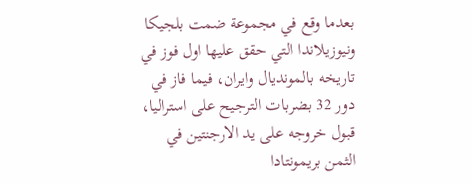بعدما وقع في مجموعة ضمت بلجيكا ونيوزيلاندا التي حقق عليها اول فوز في تاريخه بالمونديال وايران، فيما فاز في دور 32 بضربات الترجيح على استراليا، قبول خروجه على يد الارجنتين في الثمن بريمونتادا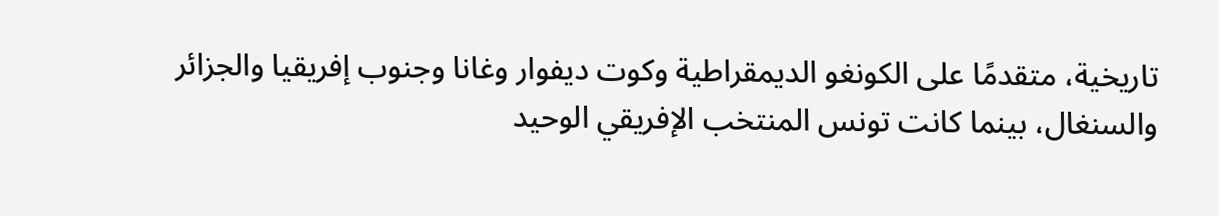تاريخية، متقدمًا على الكونغو الديمقراطية وكوت ديفوار وغانا وجنوب إفريقيا والجزائر والسنغال، بينما كانت تونس المنتخب الإفريقي الوحيد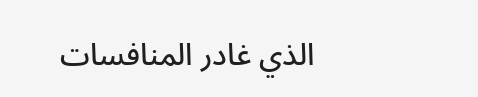الذي غادر المنافسات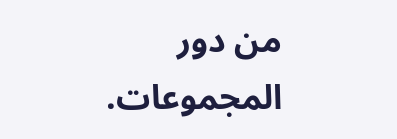من دور المجموعات.